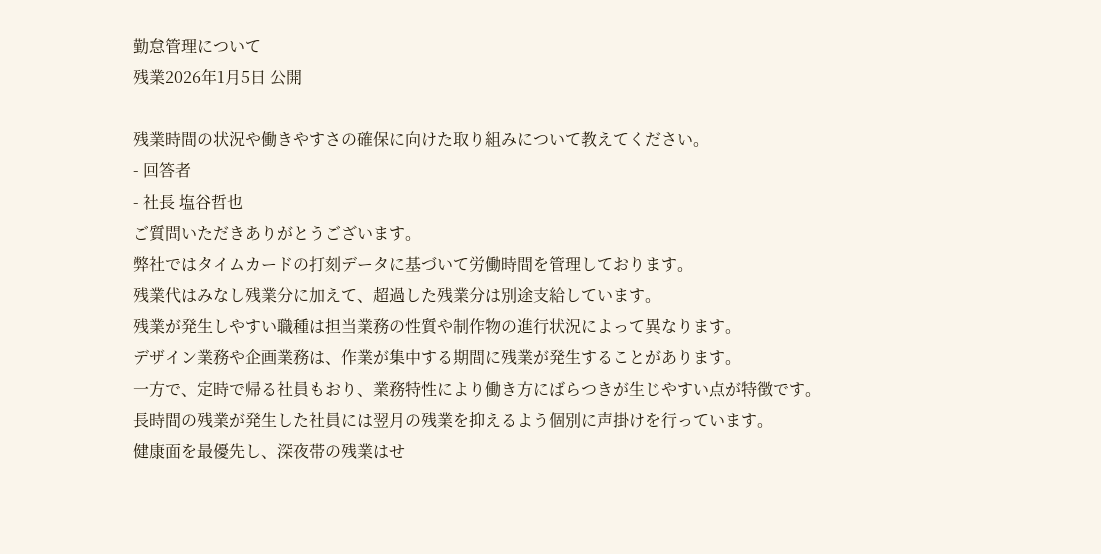勤怠管理について
残業2026年1月5日 公開

残業時間の状況や働きやすさの確保に向けた取り組みについて教えてください。
- 回答者
- 社長 塩谷哲也
ご質問いただきありがとうございます。
弊社ではタイムカードの打刻データに基づいて労働時間を管理しております。
残業代はみなし残業分に加えて、超過した残業分は別途支給しています。
残業が発生しやすい職種は担当業務の性質や制作物の進行状況によって異なります。
デザイン業務や企画業務は、作業が集中する期間に残業が発生することがあります。
一方で、定時で帰る社員もおり、業務特性により働き方にばらつきが生じやすい点が特徴です。
長時間の残業が発生した社員には翌月の残業を抑えるよう個別に声掛けを行っています。
健康面を最優先し、深夜帯の残業はせ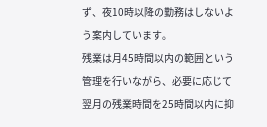ず、夜10時以降の勤務はしないよう案内しています。
残業は月45時間以内の範囲という管理を行いながら、必要に応じて翌月の残業時間を25時間以内に抑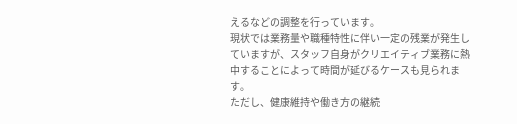えるなどの調整を行っています。
現状では業務量や職種特性に伴い一定の残業が発生していますが、スタッフ自身がクリエイティブ業務に熱中することによって時間が延びるケースも見られます。
ただし、健康維持や働き方の継続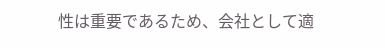性は重要であるため、会社として適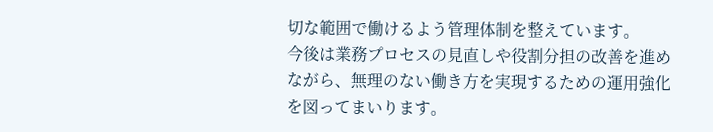切な範囲で働けるよう管理体制を整えています。
今後は業務プロセスの見直しや役割分担の改善を進めながら、無理のない働き方を実現するための運用強化を図ってまいります。